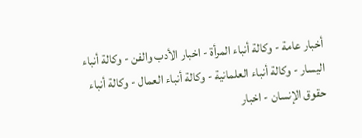أخبار عامة - وكالة أنباء المرأة - اخبار الأدب والفن - وكالة أنباء اليسار - وكالة أنباء العلمانية - وكالة أنباء العمال - وكالة أنباء حقوق الإنسان - اخبار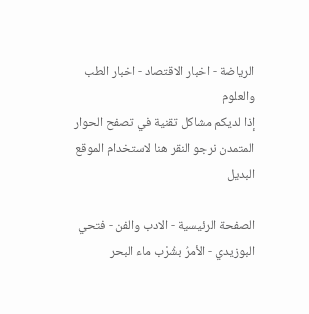الرياضة - اخبار الاقتصاد - اخبار الطب والعلوم
إذا لديكم مشاكل تقنية في تصفح الحوار المتمدن نرجو النقر هنا لاستخدام الموقع البديل

الصفحة الرئيسية - الادب والفن - فتحي البوزيدي - الأمرُ بشُرْب ماء البحر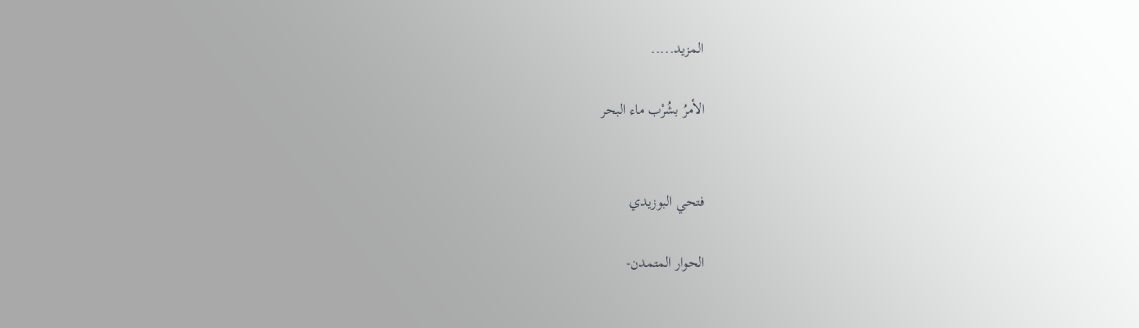المزيد.....

الأمرُ بشُرْب ماء البحر


فتحي البوزيدي

الحوار المتمدن-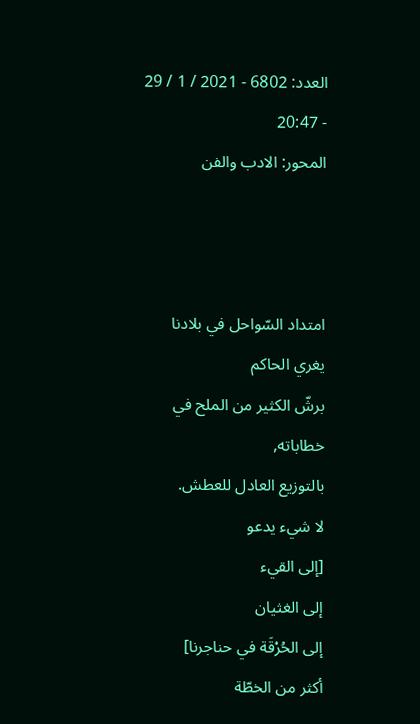العدد: 6802 - 2021 / 1 / 29 - 20:47
المحور: الادب والفن



امتداد السّواحل في بلادنا يغري الحاكم
برشّ الكثير من الملح في خطاباته,
بالتوزيع العادل للعطش.
لا شيء يدعو
[إلى القيء
إلى الغثيان
إلى الحُرْقَة في حناجرنا]
أكثر من الخطّة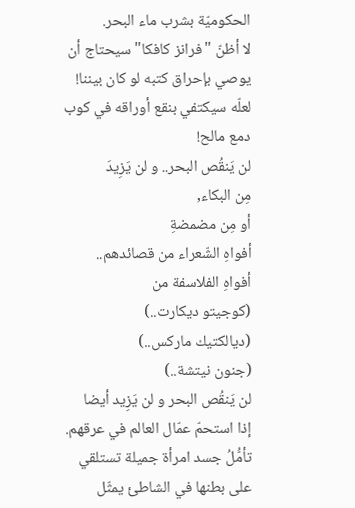الحكوميّة بشرب ماء البحر.
لا أظنّ "فرانز كافكا" سيحتاج أن يوصي بإحراق كتبه لو كان بيننا!
لعلّه سيكتفي بنقع أوراقه في كوب دمع مالح!
لن يَنقُص البحر.. و لن يَزِيدَ
مِن البكاء,
أو مِن مضمضةِ
أفواهِ الشّعراء من قصائدهم..
أفواهِ الفلاسفة من
(كوجيتو ديكارت..)
(ديالكتيك ماركس..)
(جنون نيتشة..)
لن يَنقُص البحر و لن يَزِيد أيضا
إذا استحمّ عمّال العالم في عرقهم.
تأمُّلُ جسد امرأة جميلة تستلقي على بطنها في الشاطئ يمثّل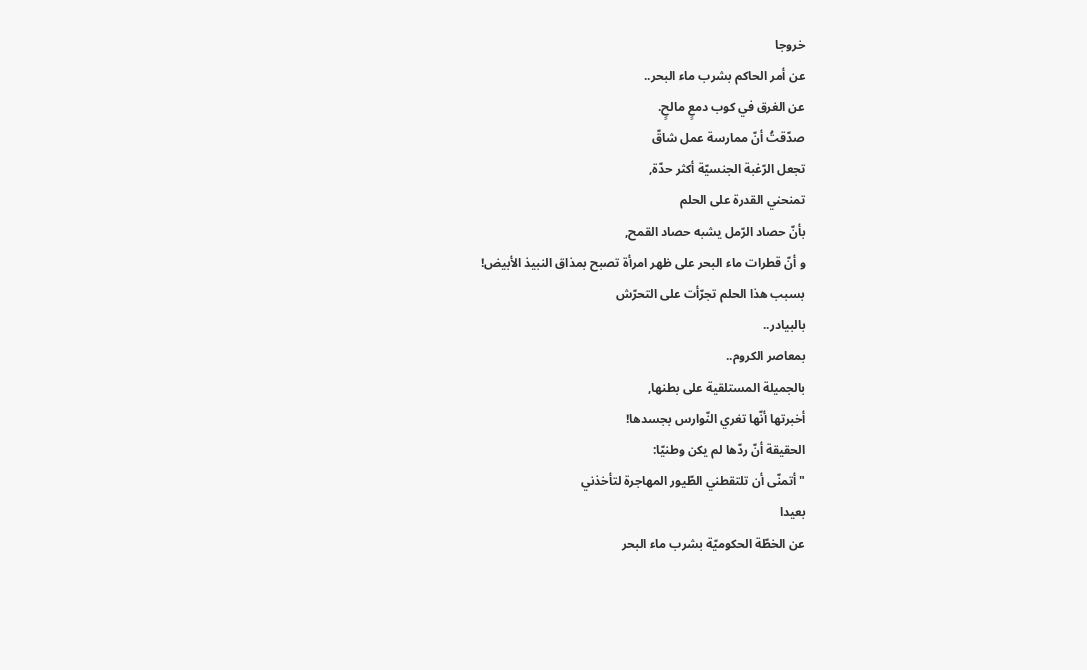خروجا
عن أمر الحاكم بشرب ماء البحر..
عن الغرق في كوب دمعٍ مالحٍ.
صدّقتُ أنّ ممارسة عمل شاقّ
تجعل الرّغبة الجنسيّة أكثر حدّة,
تمنحني القدرة على الحلم
بأنّ حصاد الرّمل يشبه حصاد القمح,
و أنّ قطرات ماء البحر على ظهر امرأة تصبح بمذاق النبيذ الأبيض!
بسبب هذا الحلم تجرّأت على التحرّش
بالبيادر..
بمعاصر الكروم..
بالجميلة المستلقية على بطنها,
أخبرتها أنّها تغري النّوارس بجسدها!
الحقيقة أنّ ردّها لم يكن وطنيّا:
"أتمنّى أن تلتقطني الطّيور المهاجرة لتأخذني
بعيدا
عن الخطّة الحكوميّة بشرب ماء البحر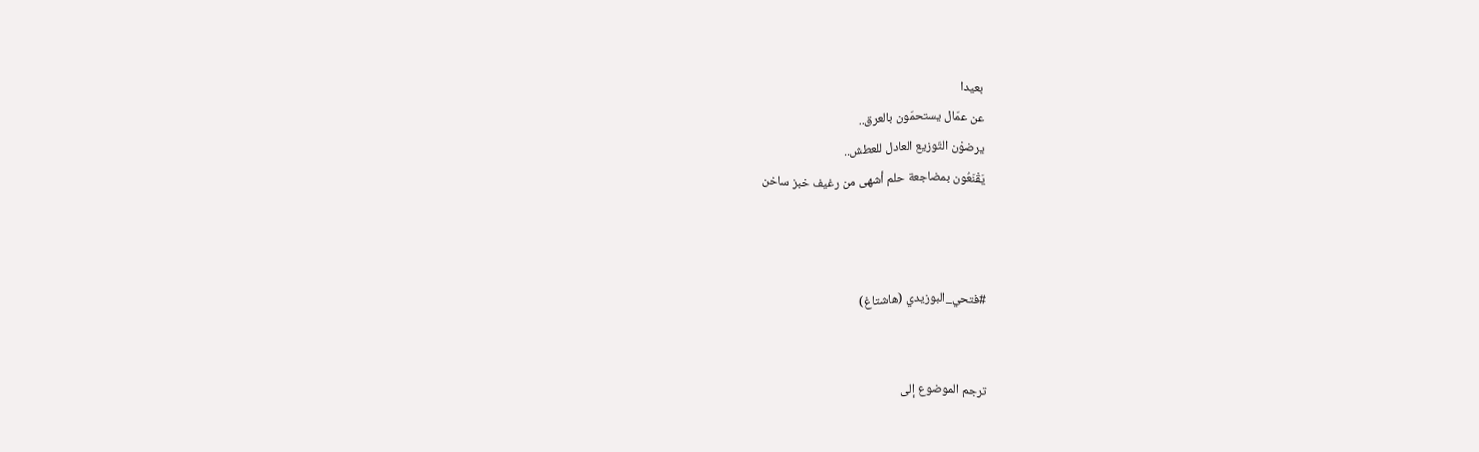بعيدا
عن عمّال يستحمّون بالعرق..
يرضوْن التّوزيع العادل للعطش..
يَقْنَعُون بمضاجعة حلم أشهى من رغيف خبز ساخن



#فتحي_البوزيدي (هاشتاغ)


ترجم الموضوع إلى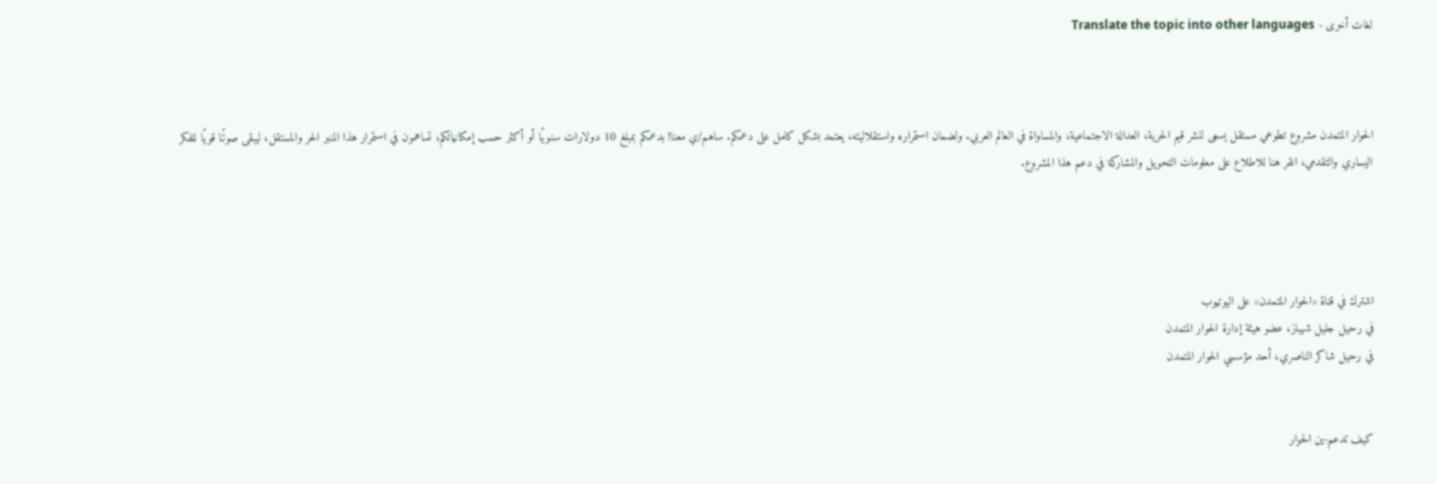لغات أخرى - Translate the topic into other languages



الحوار المتمدن مشروع تطوعي مستقل يسعى لنشر قيم الحرية، العدالة الاجتماعية، والمساواة في العالم العربي. ولضمان استمراره واستقلاليته، يعتمد بشكل كامل على دعمكم. ساهم/ي معنا! بدعمكم بمبلغ 10 دولارات سنويًا أو أكثر حسب إمكانياتكم، تساهمون في استمرار هذا المنبر الحر والمستقل، ليبقى صوتًا قويًا للفكر اليساري والتقدمي، انقر هنا للاطلاع على معلومات التحويل والمشاركة في دعم هذا المشروع.




اشترك في قناة «الحوار المتمدن» على اليوتيوب
في رحيل جليل شهباز، عضو هيئة إدارة الحوار المتمدن
في رحيل شاكر الناصري، أحد مؤسسي الحوار المتمدن


كيف تدعم-ين الحوار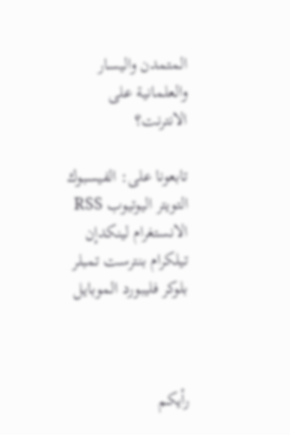المتمدن واليسار والعلمانية على الانترنت؟

تابعونا على: الفيسبوك التويتر اليوتيوب RSS الانستغرام لينكدإن تيلكرام بنترست تمبلر بلوكر فليبورد الموبايل



رأيكم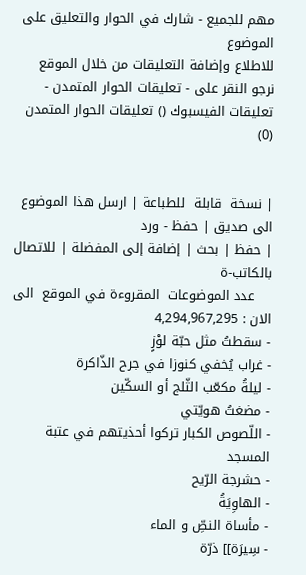مهم للجميع - شارك في الحوار والتعليق على الموضوع
للاطلاع وإضافة التعليقات من خلال الموقع نرجو النقر على - تعليقات الحوار المتمدن -
تعليقات الفيسبوك () تعليقات الحوار المتمدن (0)


| نسخة  قابلة  للطباعة | ارسل هذا الموضوع الى صديق | حفظ - ورد
| حفظ | بحث | إضافة إلى المفضلة | للاتصال بالكاتب-ة
    عدد الموضوعات  المقروءة في الموقع  الى الان : 4,294,967,295
- سقطتُ مثل حبّة لوْزٍ
- غراب يُخفي كنوزا في جرح الذّاكرة
- ليلةُ مكعّب الثّلج أو السكّين
- مضغتُ هويّتي
- اللّصوص الكبار تركوا أحذيتهم في عتبة المسجد
- حشرجة الرّيح
- الهاوِيَةُ
- مأساة النصِّ و الماء
- سِيرَة]] ذرّة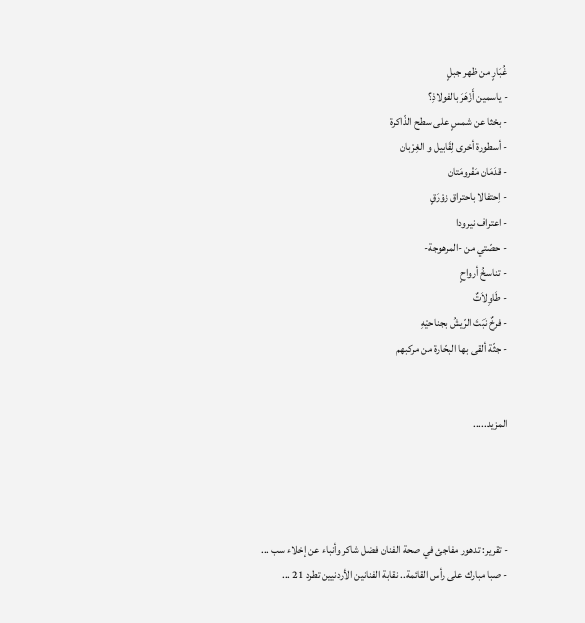غُبَارٍ من ظهر جبلٍ
- ياسمين أَزْهَرَ بالفولاذِ؟
- بحْثا عن شمسٍ على سطح الذّاكرة
- أسطورة أخرى لِقَابيل و الغِرْبان
- قدَمَان مَفْرومَتان
- اِحتفالا باحتراق زوْرَقٍ
- اعتراف نيرودا
- حصّتي من -المرهوجة-
- تناسخُ أرواحٍ
- طَاوِلاَتٌ
- فرخٌ نَبَتَ الرّيشُ بجناحيْهِ
- جثّة ألقى بها البحّارة من مركبهم


المزيد.....




- تقرير: تدهور مفاجئ في صحة الفنان فضل شاكر وأنباء عن إخلاء سب ...
- صبا مبارك على رأس القائمة.. نقابة الفنانين الأردنيين تطرد 21 ...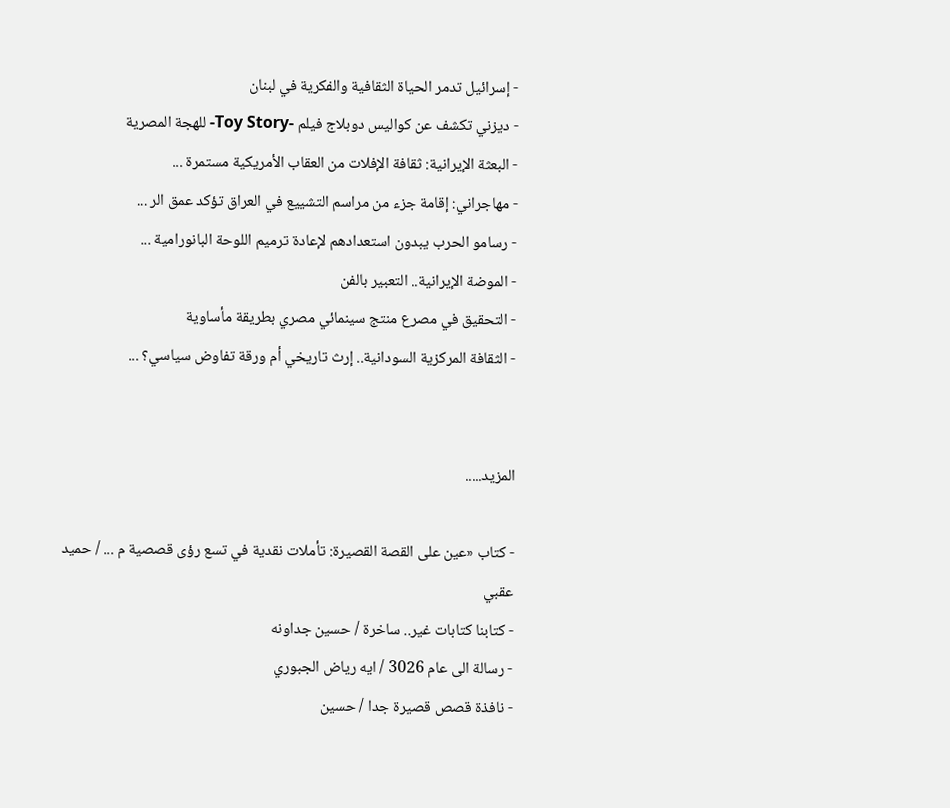- إسرائيل تدمر الحياة الثقافية والفكرية في لبنان
- ديزني تكشف عن كواليس دوبلاج فيلم -Toy Story- للهجة المصرية
- البعثة الإيرانية: ثقافة الإفلات من العقاب الأمريكية مستمرة ...
- مهاجراني: إقامة جزء من مراسم التشييع في العراق تؤكد عمق الر ...
- رسامو الحرب يبدون استعدادهم لإعادة ترميم اللوحة البانورامية ...
- الموضة الإيرانية.. التعبير بالفن
- التحقيق في مصرع منتج سينمائي مصري بطريقة مأساوية
- الثقافة المركزية السودانية.. إرث تاريخي أم ورقة تفاوض سياسي؟ ...


المزيد.....

- كتاب «عين على القصة القصيرة: تأملات نقدية في تسع رؤى قصصية م ... / حميد عقبي
- كتابنا كتابات غير.. ساخرة / حسين جداونه
- رسالة الى عام 3026 / ايه رياض الجبوري
- نافذة قصص قصيرة جدا / حسين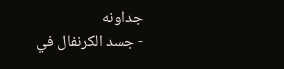جداونه
- جسد الكرنفال في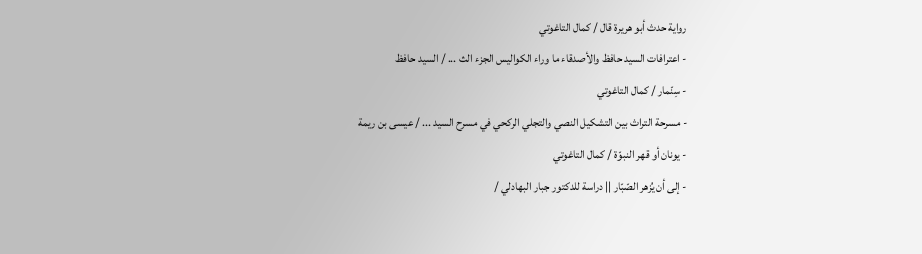رواية حدث أبو هريرة قال / كمال التاغوتي
- اعترافات السيد حافظ والأصدقاء ما وراء الكواليس الجزء الث ... / السيد حافظ
- سِنّمار / كمال التاغوتي
- مسرحة التراث بين التشكيل النصي والتجلي الركحي في مسرح السيد ... / عيسى بن ريمة
- يونان أو قهر النبوّة / كمال التاغوتي
- إلى أن يُزهر الصّبّار || دراسة للدكتور جبار البهادلي /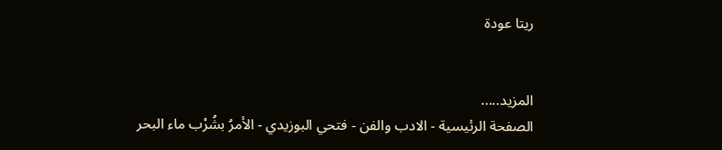ريتا عودة


المزيد.....
الصفحة الرئيسية - الادب والفن - فتحي البوزيدي - الأمرُ بشُرْب ماء البحر